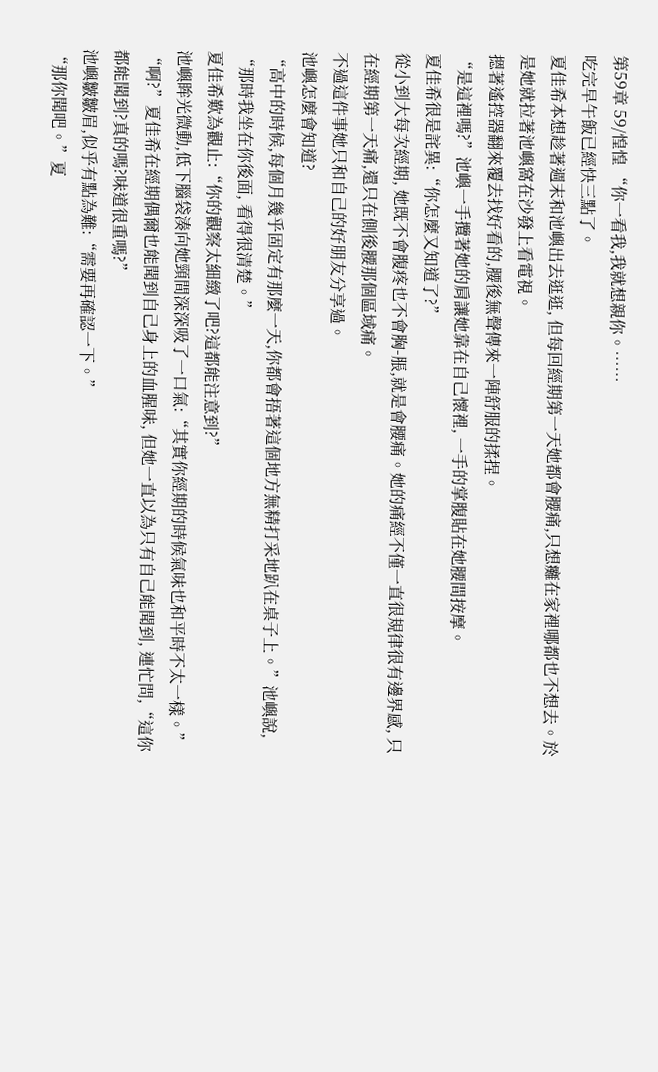第59章 59/惶惶 “你一看我,我就想親你。……
吃完早午飯已經快三點了。
夏佳希本想趁著週末和池嶼出去逛逛, 但每回經期第一天她都會腰痛,只想癱在家裡哪都也不想去。於是她就拉著池嶼窩在沙發上看電視。
摁著遙控器翻來覆去找好看的,腰後無聲傳來一陣舒服的揉捏。
“是這裡嗎?”池嶼一手攬著她的肩讓她靠在自己懷裡, 一手的掌腹貼在她腰間按摩。
夏佳希很是詫異:“你怎麼又知道了?”
從小到大每次經期, 她既不會腹疼也不會胸-脹,就是會腰痛。她的痛經不僅一直很規律很有邊界感, 只在經期第一天痛,還只在側後腰那個區域痛。
不過這件事她只和自己的好朋友分享過。
池嶼怎麼會知道?
“高中的時候,每個月幾乎固定有那麼一天,你都會捂著這個地方無精打采地趴在桌子上。”池嶼說, “那時我坐在你後面, 看得很清楚。”
夏佳希歎為觀止:“你的觀察太細緻了吧?這都能注意到?”
池嶼眸光微動,低下腦袋湊向她頸間深深吸了一口氣:“其實你經期的時候氣味也和平時不太一樣。”
“啊?”夏佳希在經期偶爾也能聞到自己身上的血腥味, 但她一直以為只有自己能聞到, 連忙問,“這你都能聞到?真的嗎?味道很重嗎?”
池嶼皺皺眉,似乎有點為難:“需要再確認一下。”
“那你聞吧。”夏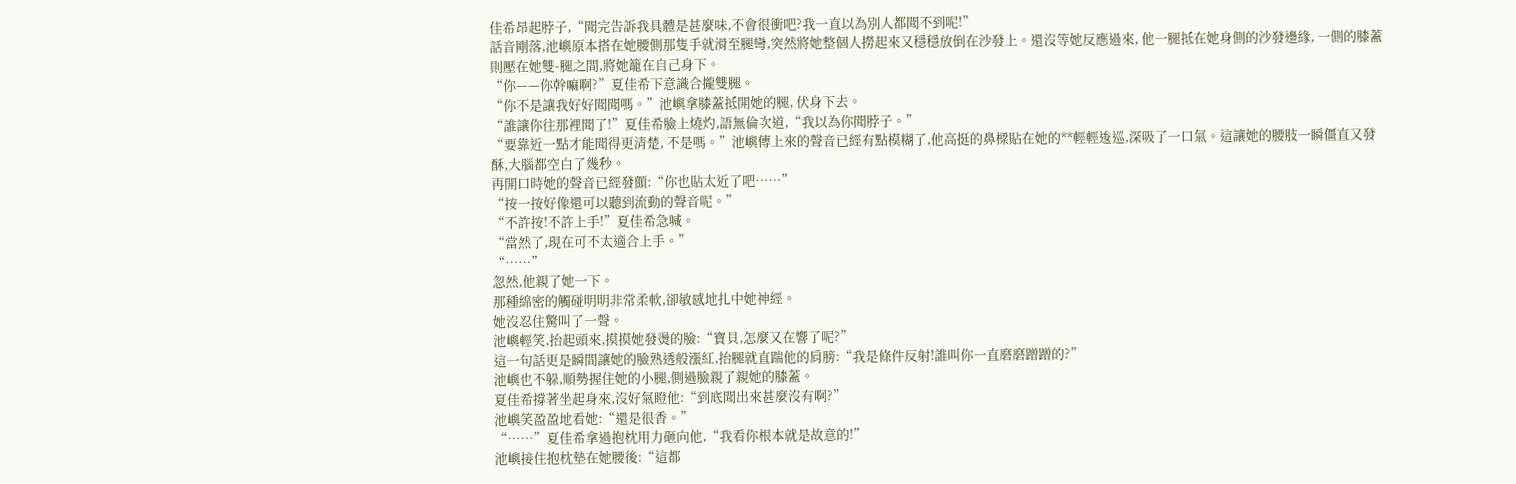佳希昂起脖子,“聞完告訴我具體是甚麼味,不會很衝吧?我一直以為別人都聞不到呢!”
話音剛落,池嶼原本搭在她腰側那隻手就滑至腿彎,突然將她整個人撈起來又穩穩放倒在沙發上。還沒等她反應過來, 他一腿抵在她身側的沙發邊緣, 一側的膝蓋則壓在她雙-腿之間,將她籠在自己身下。
“你——你幹嘛啊?”夏佳希下意識合攏雙腿。
“你不是讓我好好聞聞嗎。”池嶼拿膝蓋抵開她的腿, 伏身下去。
“誰讓你往那裡聞了!”夏佳希臉上燒灼,語無倫次道,“我以為你聞脖子。”
“要靠近一點才能聞得更清楚, 不是嗎。”池嶼傳上來的聲音已經有點模糊了,他高挺的鼻樑貼在她的**輕輕逡巡,深吸了一口氣。這讓她的腰肢一瞬僵直又發酥,大腦都空白了幾秒。
再開口時她的聲音已經發顫:“你也貼太近了吧……”
“按一按好像還可以聽到流動的聲音呢。”
“不許按!不許上手!”夏佳希急喊。
“當然了,現在可不太適合上手。”
“……”
忽然,他親了她一下。
那種綿密的觸碰明明非常柔軟,卻敏感地扎中她神經。
她沒忍住驚叫了一聲。
池嶼輕笑,抬起頭來,摸摸她發燙的臉:“寶貝,怎麼又在響了呢?”
這一句話更是瞬間讓她的臉熟透般漲紅,抬腿就直踹他的肩膀:“我是條件反射!誰叫你一直磨磨蹭蹭的?”
池嶼也不躲,順勢握住她的小腿,側過臉親了親她的膝蓋。
夏佳希撐著坐起身來,沒好氣瞪他:“到底聞出來甚麼沒有啊?”
池嶼笑盈盈地看她:“還是很香。”
“……”夏佳希拿過抱枕用力砸向他,“我看你根本就是故意的!”
池嶼接住抱枕墊在她腰後:“這都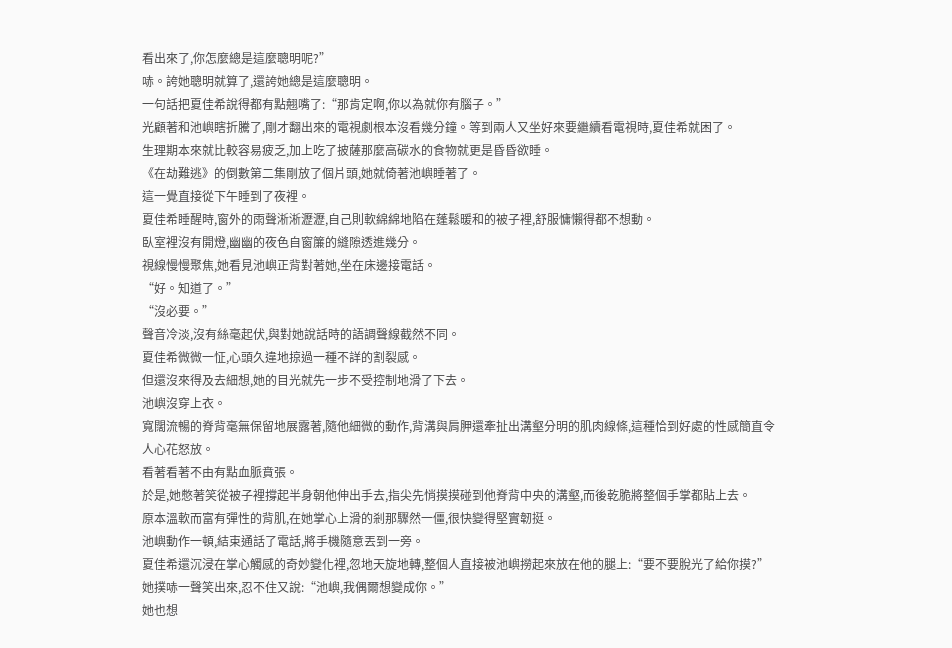看出來了,你怎麼總是這麼聰明呢?”
哧。誇她聰明就算了,還誇她總是這麼聰明。
一句話把夏佳希說得都有點翹嘴了:“那肯定啊,你以為就你有腦子。”
光顧著和池嶼瞎折騰了,剛才翻出來的電視劇根本沒看幾分鐘。等到兩人又坐好來要繼續看電視時,夏佳希就困了。
生理期本來就比較容易疲乏,加上吃了披薩那麼高碳水的食物就更是昏昏欲睡。
《在劫難逃》的倒數第二集剛放了個片頭,她就倚著池嶼睡著了。
這一覺直接從下午睡到了夜裡。
夏佳希睡醒時,窗外的雨聲淅淅瀝瀝,自己則軟綿綿地陷在蓬鬆暖和的被子裡,舒服慵懶得都不想動。
臥室裡沒有開燈,幽幽的夜色自窗簾的縫隙透進幾分。
視線慢慢聚焦,她看見池嶼正背對著她,坐在床邊接電話。
“好。知道了。”
“沒必要。”
聲音冷淡,沒有絲毫起伏,與對她說話時的語調聲線截然不同。
夏佳希微微一怔,心頭久違地掠過一種不詳的割裂感。
但還沒來得及去細想,她的目光就先一步不受控制地滑了下去。
池嶼沒穿上衣。
寬闊流暢的脊背毫無保留地展露著,隨他細微的動作,背溝與肩胛還牽扯出溝壑分明的肌肉線條,這種恰到好處的性感簡直令人心花怒放。
看著看著不由有點血脈賁張。
於是,她憋著笑從被子裡撐起半身朝他伸出手去,指尖先悄摸摸碰到他脊背中央的溝壑,而後乾脆將整個手掌都貼上去。
原本溫軟而富有彈性的背肌,在她掌心上滑的剎那驟然一僵,很快變得堅實韌挺。
池嶼動作一頓,結束通話了電話,將手機隨意丟到一旁。
夏佳希還沉浸在掌心觸感的奇妙變化裡,忽地天旋地轉,整個人直接被池嶼撈起來放在他的腿上:“要不要脫光了給你摸?”
她撲哧一聲笑出來,忍不住又說:“池嶼,我偶爾想變成你。”
她也想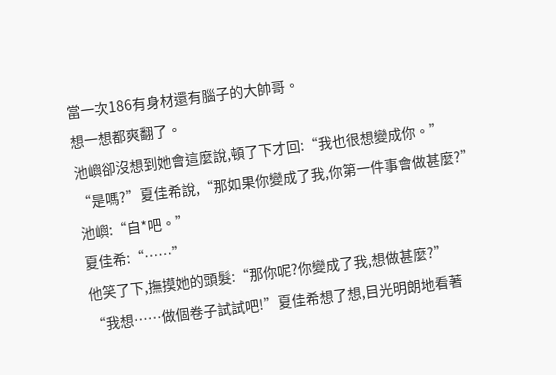當一次186有身材還有腦子的大帥哥。
想一想都爽翻了。
池嶼卻沒想到她會這麼說,頓了下才回:“我也很想變成你。”
“是嗎?”夏佳希說,“那如果你變成了我,你第一件事會做甚麼?”
池嶼:“自*吧。”
夏佳希:“……”
他笑了下,撫摸她的頭髮:“那你呢?你變成了我,想做甚麼?”
“我想……做個卷子試試吧!”夏佳希想了想,目光明朗地看著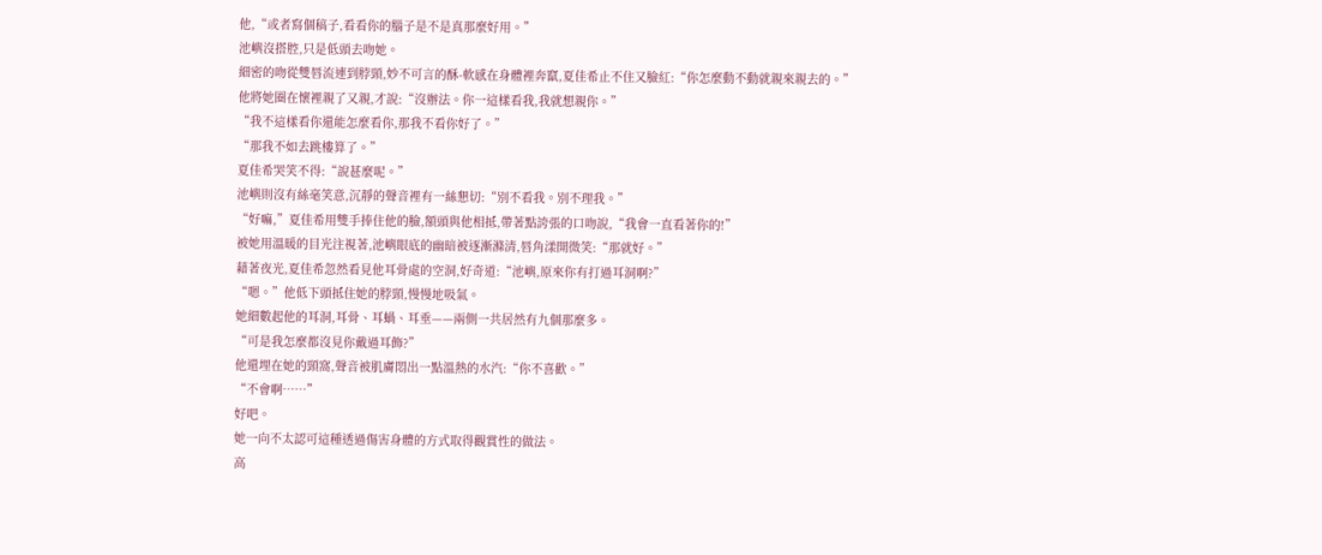他,“或者寫個稿子,看看你的腦子是不是真那麼好用。”
池嶼沒搭腔,只是低頭去吻她。
細密的吻從雙唇流連到脖頸,妙不可言的酥-軟感在身體裡奔竄,夏佳希止不住又臉紅:“你怎麼動不動就親來親去的。”
他將她圈在懷裡親了又親,才說:“沒辦法。你一這樣看我,我就想親你。”
“我不這樣看你還能怎麼看你,那我不看你好了。”
“那我不如去跳樓算了。”
夏佳希哭笑不得:“說甚麼呢。”
池嶼則沒有絲毫笑意,沉靜的聲音裡有一絲懇切:“別不看我。別不理我。”
“好嘛,”夏佳希用雙手捧住他的臉,額頭與他相抵,帶著點誇張的口吻說,“我會一直看著你的!”
被她用溫暖的目光注視著,池嶼眼底的幽暗被逐漸滌清,唇角漾開微笑:“那就好。”
藉著夜光,夏佳希忽然看見他耳骨處的空洞,好奇道:“池嶼,原來你有打過耳洞啊?”
“嗯。”他低下頭抵住她的脖頸,慢慢地吸氣。
她細數起他的耳洞,耳骨、耳蝸、耳垂——兩側一共居然有九個那麼多。
“可是我怎麼都沒見你戴過耳飾?”
他還埋在她的頸窩,聲音被肌膚悶出一點溫熱的水汽:“你不喜歡。”
“不會啊……”
好吧。
她一向不太認可這種透過傷害身體的方式取得觀賞性的做法。
高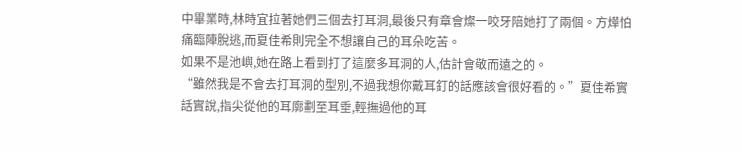中畢業時,林時宜拉著她們三個去打耳洞,最後只有章會燦一咬牙陪她打了兩個。方燁怕痛臨陣脫逃,而夏佳希則完全不想讓自己的耳朵吃苦。
如果不是池嶼,她在路上看到打了這麼多耳洞的人,估計會敬而遠之的。
“雖然我是不會去打耳洞的型別,不過我想你戴耳釘的話應該會很好看的。”夏佳希實話實說,指尖從他的耳廓劃至耳垂,輕撫過他的耳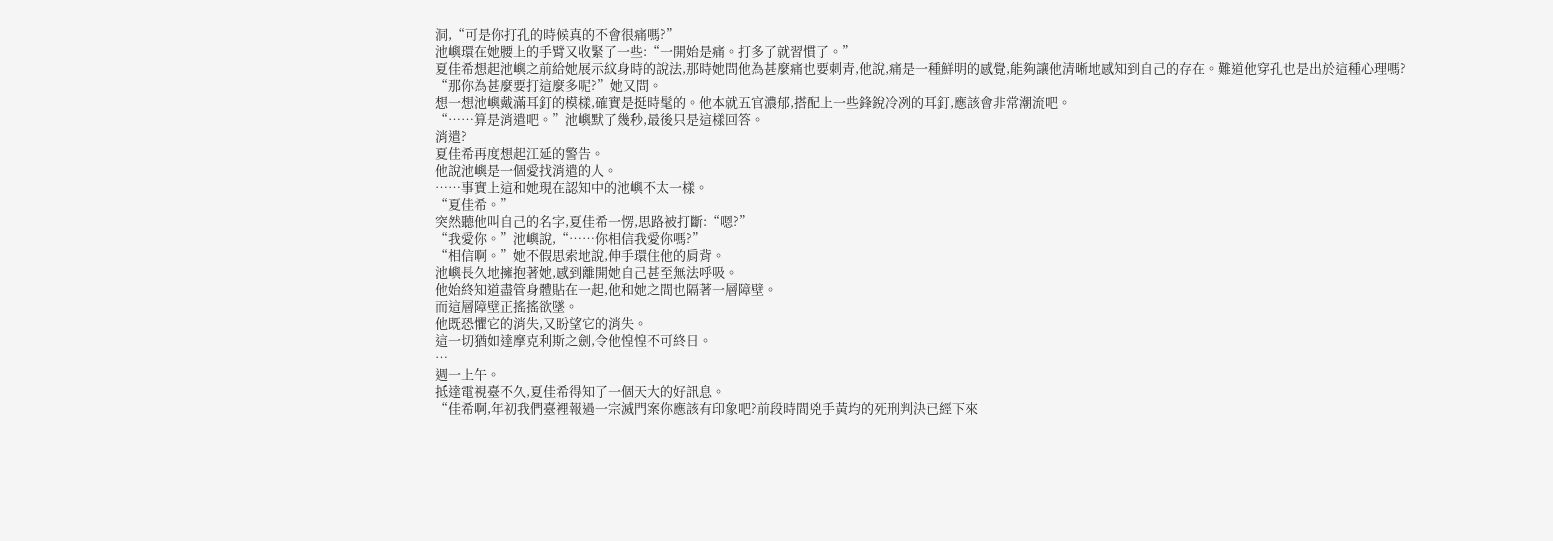洞,“可是你打孔的時候真的不會很痛嗎?”
池嶼環在她腰上的手臂又收緊了一些:“一開始是痛。打多了就習慣了。”
夏佳希想起池嶼之前給她展示紋身時的說法,那時她問他為甚麼痛也要刺青,他說,痛是一種鮮明的感覺,能夠讓他清晰地感知到自己的存在。難道他穿孔也是出於這種心理嗎?
“那你為甚麼要打這麼多呢?”她又問。
想一想池嶼戴滿耳釘的模樣,確實是挺時髦的。他本就五官濃郁,搭配上一些鋒銳冷冽的耳釘,應該會非常潮流吧。
“……算是消遣吧。”池嶼默了幾秒,最後只是這樣回答。
消遣?
夏佳希再度想起江延的警告。
他說池嶼是一個愛找消遣的人。
……事實上這和她現在認知中的池嶼不太一樣。
“夏佳希。”
突然聽他叫自己的名字,夏佳希一愣,思路被打斷:“嗯?”
“我愛你。”池嶼說,“……你相信我愛你嗎?”
“相信啊。”她不假思索地說,伸手環住他的肩背。
池嶼長久地擁抱著她,感到離開她自己甚至無法呼吸。
他始終知道盡管身體貼在一起,他和她之間也隔著一層障壁。
而這層障壁正搖搖欲墜。
他既恐懼它的消失,又盼望它的消失。
這一切猶如達摩克利斯之劍,令他惶惶不可終日。
…
週一上午。
抵達電視臺不久,夏佳希得知了一個天大的好訊息。
“佳希啊,年初我們臺裡報過一宗滅門案你應該有印象吧?前段時間兇手黃均的死刑判決已經下來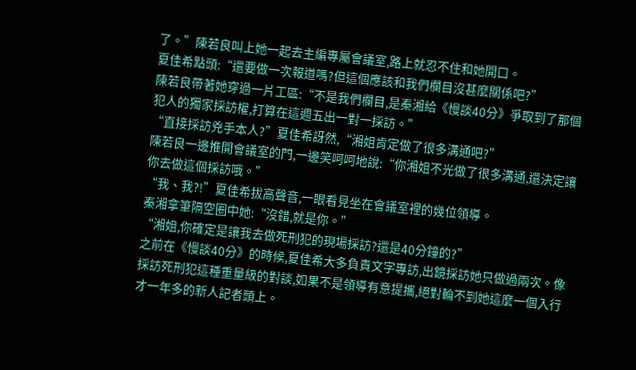了。”陳若良叫上她一起去主編專屬會議室,路上就忍不住和她開口。
夏佳希點頭:“還要做一次報道嗎?但這個應該和我們欄目沒甚麼關係吧?”
陳若良帶著她穿過一片工區:“不是我們欄目,是秦湘給《慢談40分》爭取到了那個犯人的獨家採訪權,打算在這週五出一對一採訪。”
“直接採訪兇手本人?”夏佳希訝然,“湘姐肯定做了很多溝通吧?”
陳若良一邊推開會議室的門,一邊笑呵呵地說:“你湘姐不光做了很多溝通,還決定讓你去做這個採訪哦。”
“我、我?!”夏佳希拔高聲音,一眼看見坐在會議室裡的幾位領導。
秦湘拿筆隔空圈中她:“沒錯,就是你。”
“湘姐,你確定是讓我去做死刑犯的現場採訪?還是40分鐘的?”
之前在《慢談40分》的時候,夏佳希大多負責文字專訪,出鏡採訪她只做過兩次。像採訪死刑犯這種重量級的對談,如果不是領導有意提攜,絕對輪不到她這麼一個入行才一年多的新人記者頭上。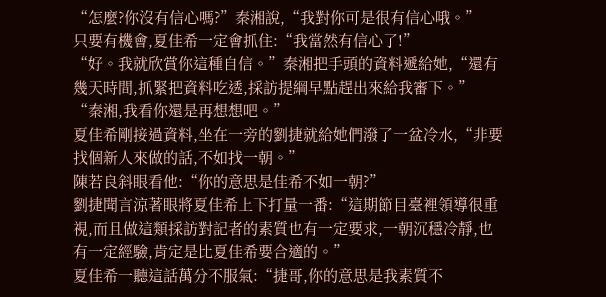“怎麼?你沒有信心嗎?”秦湘說,“我對你可是很有信心哦。”
只要有機會,夏佳希一定會抓住:“我當然有信心了!”
“好。我就欣賞你這種自信。”秦湘把手頭的資料遞給她,“還有幾天時間,抓緊把資料吃透,採訪提綱早點趕出來給我審下。”
“秦湘,我看你還是再想想吧。”
夏佳希剛接過資料,坐在一旁的劉捷就給她們潑了一盆冷水,“非要找個新人來做的話,不如找一朝。”
陳若良斜眼看他:“你的意思是佳希不如一朝?”
劉捷聞言涼著眼將夏佳希上下打量一番:“這期節目臺裡領導很重視,而且做這類採訪對記者的素質也有一定要求,一朝沉穩冷靜,也有一定經驗,肯定是比夏佳希要合適的。”
夏佳希一聽這話萬分不服氣:“捷哥,你的意思是我素質不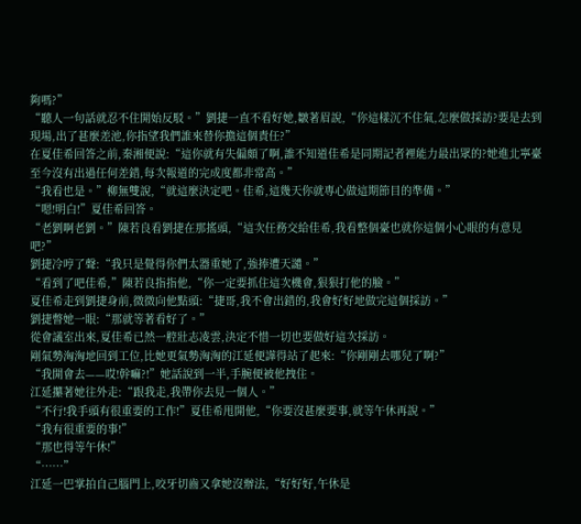夠嗎?”
“聽人一句話就忍不住開始反駁。”劉捷一直不看好她,皺著眉說,“你這樣沉不住氣,怎麼做採訪?要是去到現場,出了甚麼差池,你指望我們誰來替你擔這個責任?”
在夏佳希回答之前,秦湘便說:“這你就有失偏頗了啊,誰不知道佳希是同期記者裡能力最出眾的?她進北寧臺至今沒有出過任何差錯,每次報道的完成度都非常高。”
“我看也是。”柳無雙說,“就這麼決定吧。佳希,這幾天你就專心做這期節目的準備。”
“嗯!明白!”夏佳希回答。
“老劉啊老劉。”陳若良看劉捷在那搖頭,“這次任務交給佳希,我看整個臺也就你這個小心眼的有意見吧?”
劉捷冷哼了聲:“我只是覺得你們太器重她了,強捧遭天譴。”
“看到了吧佳希,”陳若良指指他,“你一定要抓住這次機會,狠狠打他的臉。”
夏佳希走到劉捷身前,微微向他點頭:“捷哥,我不會出錯的,我會好好地做完這個採訪。”
劉捷瞥她一眼:“那就等著看好了。”
從會議室出來,夏佳希已然一腔壯志凌雲,決定不惜一切也要做好這次採訪。
剛氣勢洶洶地回到工位,比她更氣勢洶洶的江延便譁得站了起來:“你剛剛去哪兒了啊?”
“我開會去——哎!幹嘛?!”她話說到一半,手腕便被他拽住。
江延攥著她往外走:“跟我走,我帶你去見一個人。”
“不行!我手頭有很重要的工作!”夏佳希甩開他,“你要沒甚麼要事,就等午休再說。”
“我有很重要的事!”
“那也得等午休!”
“……”
江延一巴掌拍自己腦門上,咬牙切齒又拿她沒辦法,“好好好,午休是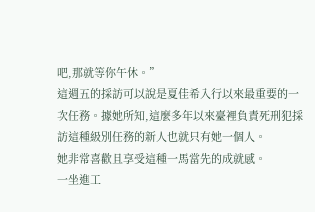吧,那就等你午休。”
這週五的採訪可以說是夏佳希入行以來最重要的一次任務。據她所知,這麼多年以來臺裡負責死刑犯採訪這種級別任務的新人也就只有她一個人。
她非常喜歡且享受這種一馬當先的成就感。
一坐進工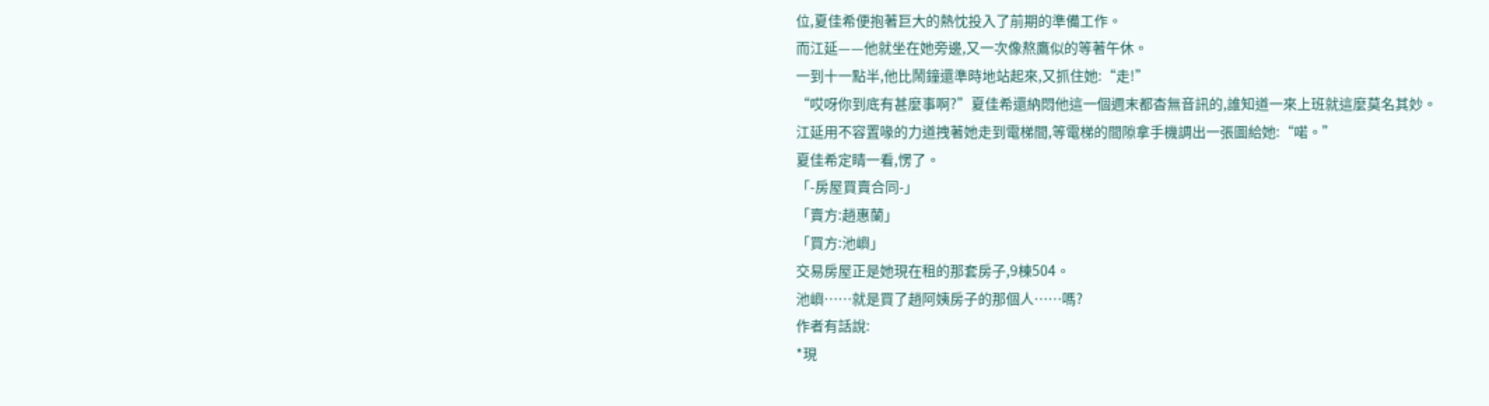位,夏佳希便抱著巨大的熱忱投入了前期的準備工作。
而江延——他就坐在她旁邊,又一次像熬鷹似的等著午休。
一到十一點半,他比鬧鐘還準時地站起來,又抓住她:“走!”
“哎呀你到底有甚麼事啊?”夏佳希還納悶他這一個週末都杳無音訊的,誰知道一來上班就這麼莫名其妙。
江延用不容置喙的力道拽著她走到電梯間,等電梯的間隙拿手機調出一張圖給她:“喏。”
夏佳希定睛一看,愣了。
「-房屋買賣合同-」
「賣方:趙惠蘭」
「買方:池嶼」
交易房屋正是她現在租的那套房子,9棟504。
池嶼……就是買了趙阿姨房子的那個人……嗎?
作者有話說:
*現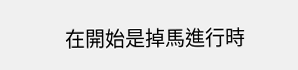在開始是掉馬進行時